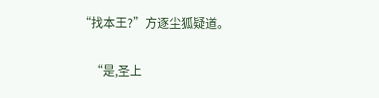“找本王?”方逐尘狐疑道。

    “是,圣上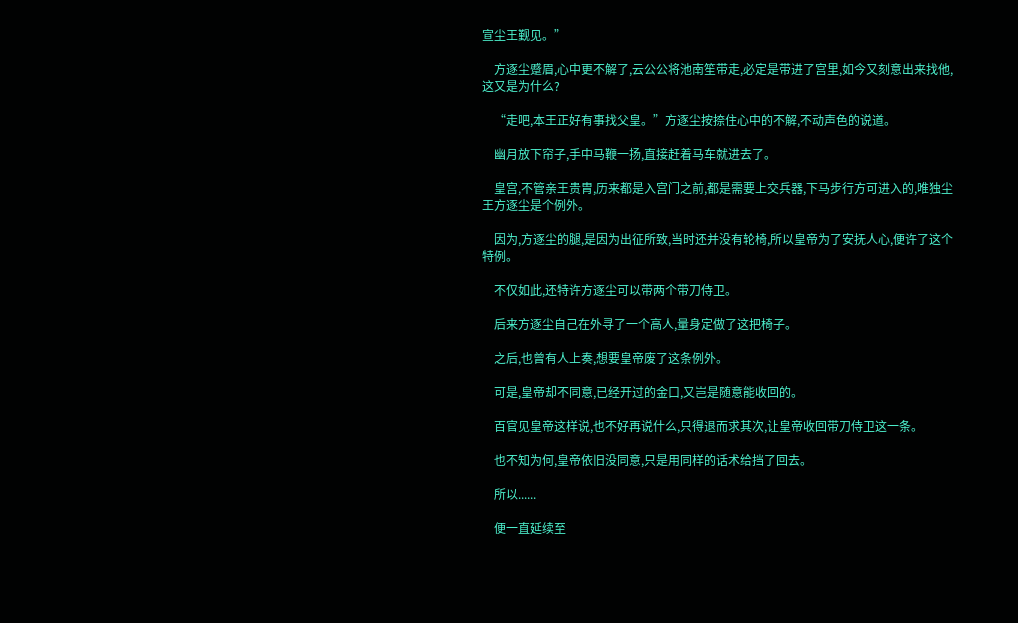宣尘王觐见。”

    方逐尘蹙眉,心中更不解了,云公公将池南笙带走,必定是带进了宫里,如今又刻意出来找他,这又是为什么?

    “走吧,本王正好有事找父皇。”方逐尘按捺住心中的不解,不动声色的说道。

    幽月放下帘子,手中马鞭一扬,直接赶着马车就进去了。

    皇宫,不管亲王贵胄,历来都是入宫门之前,都是需要上交兵器,下马步行方可进入的,唯独尘王方逐尘是个例外。

    因为,方逐尘的腿,是因为出征所致,当时还并没有轮椅,所以皇帝为了安抚人心,便许了这个特例。

    不仅如此,还特许方逐尘可以带两个带刀侍卫。

    后来方逐尘自己在外寻了一个高人,量身定做了这把椅子。

    之后,也曾有人上奏,想要皇帝废了这条例外。

    可是,皇帝却不同意,已经开过的金口,又岂是随意能收回的。

    百官见皇帝这样说,也不好再说什么,只得退而求其次,让皇帝收回带刀侍卫这一条。

    也不知为何,皇帝依旧没同意,只是用同样的话术给挡了回去。

    所以......

    便一直延续至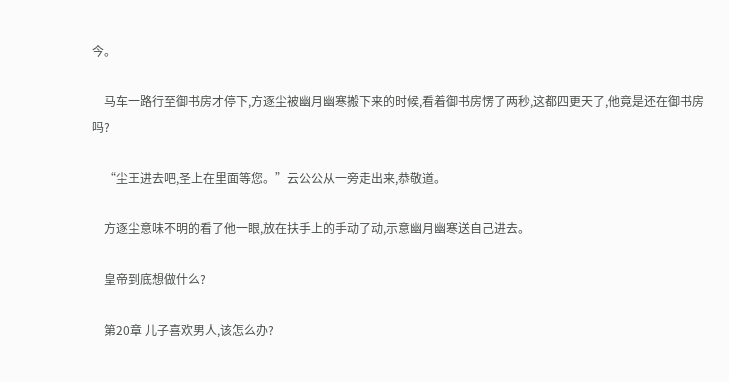今。

    马车一路行至御书房才停下,方逐尘被幽月幽寒搬下来的时候,看着御书房愣了两秒,这都四更天了,他竟是还在御书房吗?

    “尘王进去吧,圣上在里面等您。”云公公从一旁走出来,恭敬道。

    方逐尘意味不明的看了他一眼,放在扶手上的手动了动,示意幽月幽寒送自己进去。

    皇帝到底想做什么?

    第20章 儿子喜欢男人,该怎么办?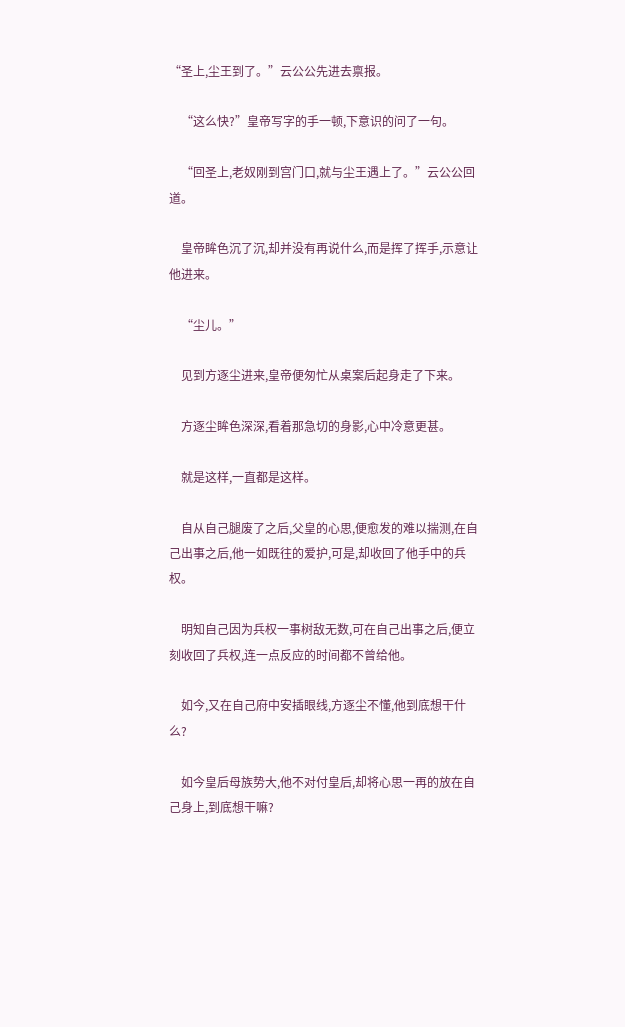“圣上,尘王到了。”云公公先进去禀报。

    “这么快?”皇帝写字的手一顿,下意识的问了一句。

    “回圣上,老奴刚到宫门口,就与尘王遇上了。”云公公回道。

    皇帝眸色沉了沉,却并没有再说什么,而是挥了挥手,示意让他进来。

    “尘儿。”

    见到方逐尘进来,皇帝便匆忙从桌案后起身走了下来。

    方逐尘眸色深深,看着那急切的身影,心中冷意更甚。

    就是这样,一直都是这样。

    自从自己腿废了之后,父皇的心思,便愈发的难以揣测,在自己出事之后,他一如既往的爱护,可是,却收回了他手中的兵权。

    明知自己因为兵权一事树敌无数,可在自己出事之后,便立刻收回了兵权,连一点反应的时间都不曾给他。

    如今,又在自己府中安插眼线,方逐尘不懂,他到底想干什么?

    如今皇后母族势大,他不对付皇后,却将心思一再的放在自己身上,到底想干嘛?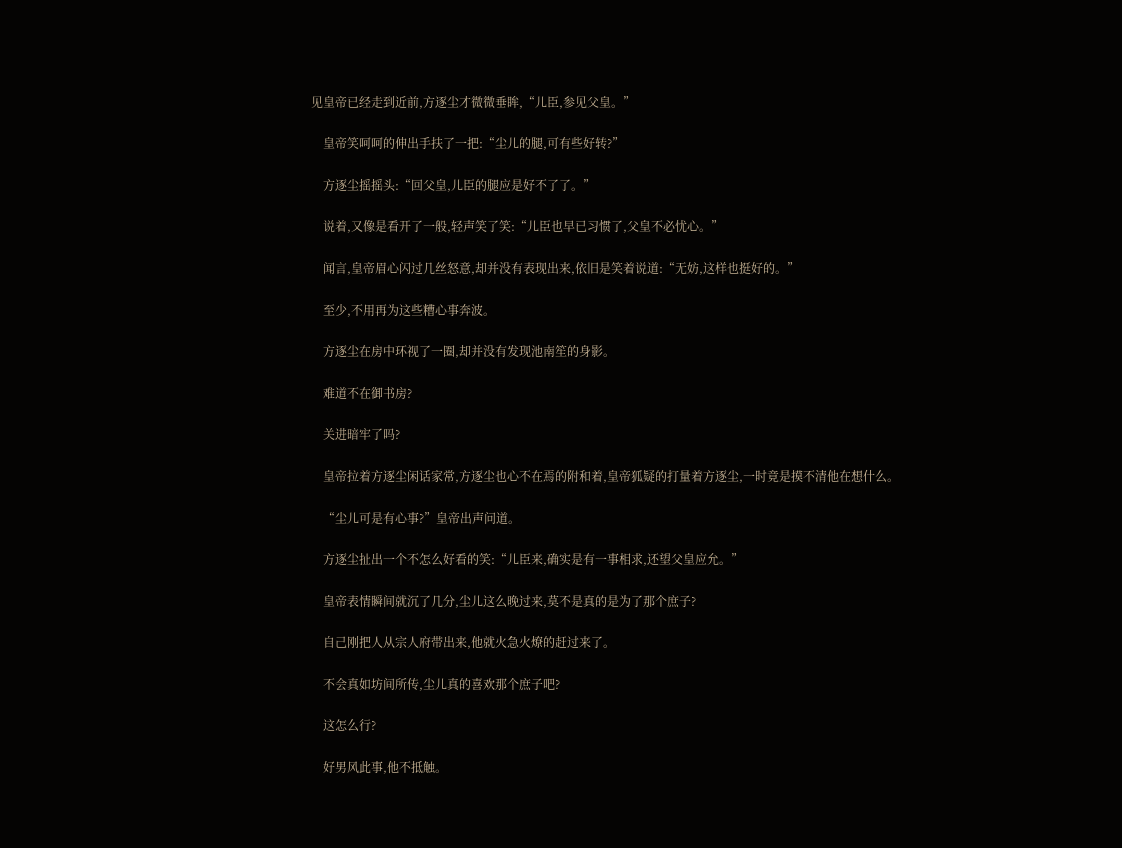见皇帝已经走到近前,方逐尘才微微垂眸,“儿臣,参见父皇。”

    皇帝笑呵呵的伸出手扶了一把:“尘儿的腿,可有些好转?”

    方逐尘摇摇头:“回父皇,儿臣的腿应是好不了了。”

    说着,又像是看开了一般,轻声笑了笑:“儿臣也早已习惯了,父皇不必忧心。”

    闻言,皇帝眉心闪过几丝怒意,却并没有表现出来,依旧是笑着说道:“无妨,这样也挺好的。”

    至少,不用再为这些糟心事奔波。

    方逐尘在房中环视了一圈,却并没有发现池南笙的身影。

    难道不在御书房?

    关进暗牢了吗?

    皇帝拉着方逐尘闲话家常,方逐尘也心不在焉的附和着,皇帝狐疑的打量着方逐尘,一时竟是摸不清他在想什么。

    “尘儿可是有心事?”皇帝出声问道。

    方逐尘扯出一个不怎么好看的笑:“儿臣来,确实是有一事相求,还望父皇应允。”

    皇帝表情瞬间就沉了几分,尘儿这么晚过来,莫不是真的是为了那个庶子?

    自己刚把人从宗人府带出来,他就火急火燎的赶过来了。

    不会真如坊间所传,尘儿真的喜欢那个庶子吧?

    这怎么行?

    好男风此事,他不抵触。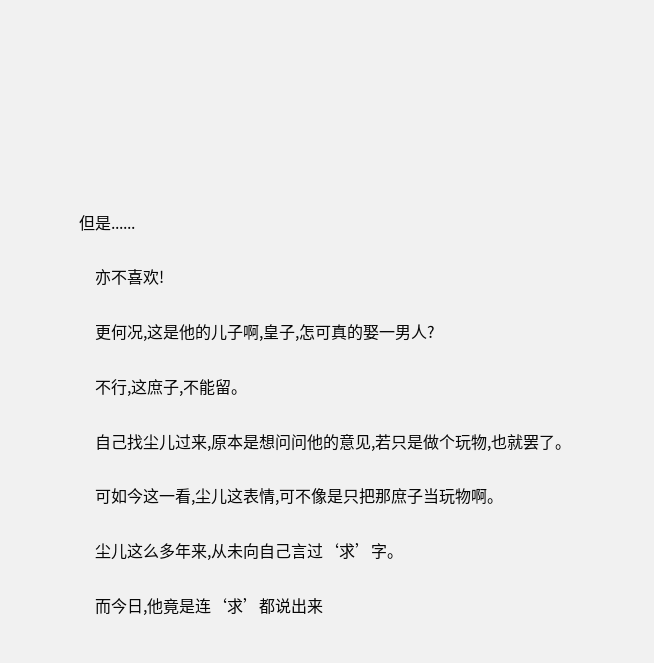但是......

    亦不喜欢!

    更何况,这是他的儿子啊,皇子,怎可真的娶一男人?

    不行,这庶子,不能留。

    自己找尘儿过来,原本是想问问他的意见,若只是做个玩物,也就罢了。

    可如今这一看,尘儿这表情,可不像是只把那庶子当玩物啊。

    尘儿这么多年来,从未向自己言过‘求’字。

    而今日,他竟是连‘求’都说出来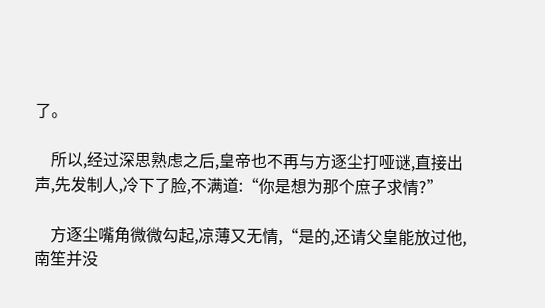了。

    所以,经过深思熟虑之后,皇帝也不再与方逐尘打哑谜,直接出声,先发制人,冷下了脸,不满道:“你是想为那个庶子求情?”

    方逐尘嘴角微微勾起,凉薄又无情,“是的,还请父皇能放过他,南笙并没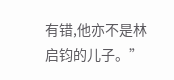有错,他亦不是林启钧的儿子。”